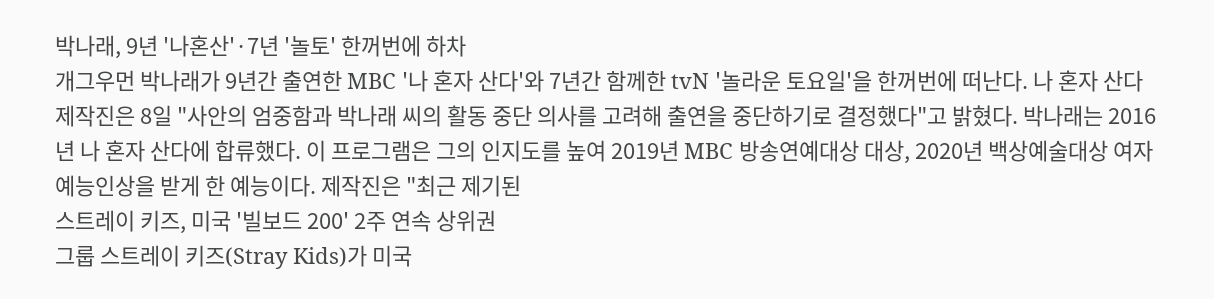박나래, 9년 '나혼산'·7년 '놀토' 한꺼번에 하차
개그우먼 박나래가 9년간 출연한 MBC '나 혼자 산다'와 7년간 함께한 tvN '놀라운 토요일'을 한꺼번에 떠난다. 나 혼자 산다 제작진은 8일 "사안의 엄중함과 박나래 씨의 활동 중단 의사를 고려해 출연을 중단하기로 결정했다"고 밝혔다. 박나래는 2016년 나 혼자 산다에 합류했다. 이 프로그램은 그의 인지도를 높여 2019년 MBC 방송연예대상 대상, 2020년 백상예술대상 여자 예능인상을 받게 한 예능이다. 제작진은 "최근 제기된
스트레이 키즈, 미국 '빌보드 200' 2주 연속 상위권
그룹 스트레이 키즈(Stray Kids)가 미국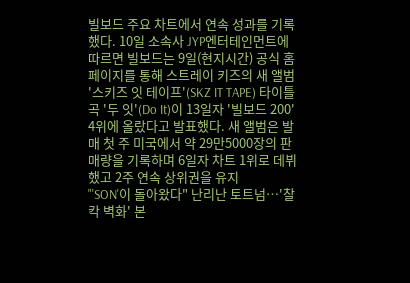빌보드 주요 차트에서 연속 성과를 기록했다. 10일 소속사 JYP엔터테인먼트에 따르면 빌보드는 9일(현지시간) 공식 홈페이지를 통해 스트레이 키즈의 새 앨범 '스키즈 잇 테이프'(SKZ IT TAPE) 타이틀곡 '두 잇'(Do It)이 13일자 '빌보드 200' 4위에 올랐다고 발표했다. 새 앨범은 발매 첫 주 미국에서 약 29만5000장의 판매량을 기록하며 6일자 차트 1위로 데뷔했고 2주 연속 상위권을 유지
"'SON'이 돌아왔다" 난리난 토트넘…'찰칵 벽화' 본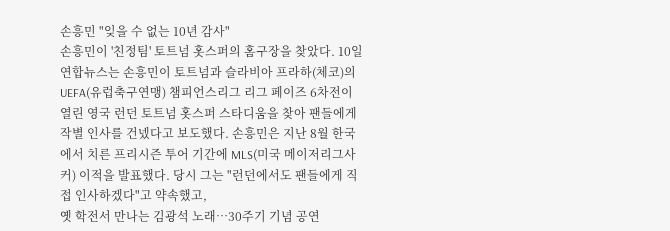손흥민 "잊을 수 없는 10년 감사"
손흥민이 '친정팀' 토트넘 홋스퍼의 홈구장을 찾았다. 10일 연합뉴스는 손흥민이 토트넘과 슬라비아 프라하(체코)의 UEFA(유럽축구연맹) 챔피언스리그 리그 페이즈 6차전이 열린 영국 런던 토트넘 홋스퍼 스타디움을 찾아 팬들에게 작별 인사를 건넸다고 보도했다. 손흥민은 지난 8월 한국에서 치른 프리시즌 투어 기간에 MLS(미국 메이저리그사커) 이적을 발표했다. 당시 그는 "런던에서도 팬들에게 직접 인사하겠다"고 약속했고,
옛 학전서 만나는 김광석 노래…30주기 기념 공연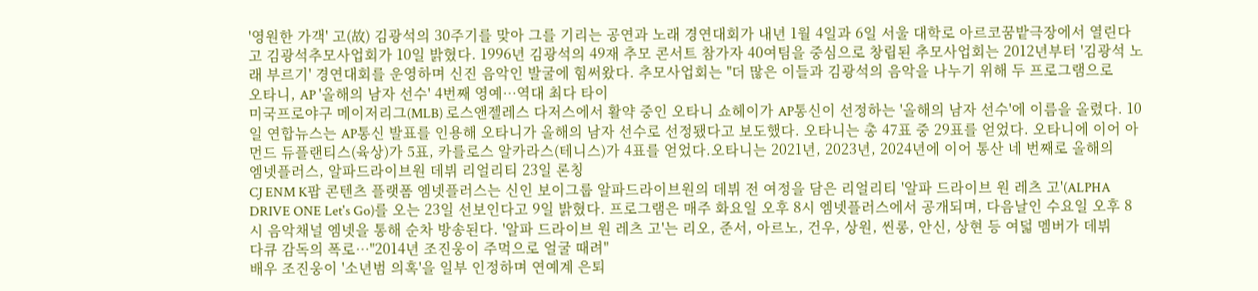'영원한 가객' 고(故) 김광석의 30주기를 맞아 그를 기리는 공연과 노래 경연대회가 내년 1월 4일과 6일 서울 대학로 아르코꿈밭극장에서 열린다고 김광석추모사업회가 10일 밝혔다. 1996년 김광석의 49재 추모 콘서트 참가자 40여팀을 중심으로 창립된 추모사업회는 2012년부터 '김광석 노래 부르기' 경연대회를 운영하며 신진 음악인 발굴에 힘써왔다. 추모사업회는 "더 많은 이들과 김광석의 음악을 나누기 위해 두 프로그램으로
오타니, AP '올해의 남자 선수' 4번째 영예…역대 최다 타이
미국프로야구 메이저리그(MLB) 로스앤젤레스 다저스에서 활약 중인 오타니 쇼헤이가 AP통신이 선정하는 '올해의 남자 선수'에 이름을 올렸다. 10일 연합뉴스는 AP통신 발표를 인용해 오타니가 올해의 남자 선수로 선정됐다고 보도했다. 오타니는 총 47표 중 29표를 얻었다. 오타니에 이어 아먼드 듀플랜티스(육상)가 5표, 카를로스 알카라스(테니스)가 4표를 얻었다.오타니는 2021년, 2023년, 2024년에 이어 통산 네 번째로 올해의
엠넷플러스, 알파드라이브원 데뷔 리얼리티 23일 론칭
CJ ENM K팝 콘텐츠 플랫폼 엠넷플러스는 신인 보이그룹 알파드라이브원의 데뷔 전 여정을 담은 리얼리티 '알파 드라이브 원 레츠 고'(ALPHA DRIVE ONE Let's Go)를 오는 23일 선보인다고 9일 밝혔다. 프로그램은 매주 화요일 오후 8시 엠넷플러스에서 공개되며, 다음날인 수요일 오후 8시 음악채널 엠넷을 통해 순차 방송된다. '알파 드라이브 원 레츠 고'는 리오, 준서, 아르노, 건우, 상원, 씬롱, 안신, 상현 등 여덟 멤버가 데뷔
다큐 감독의 폭로…"2014년 조진웅이 주먹으로 얼굴 때려"
배우 조진웅이 '소년범 의혹'을 일부 인정하며 연예계 은퇴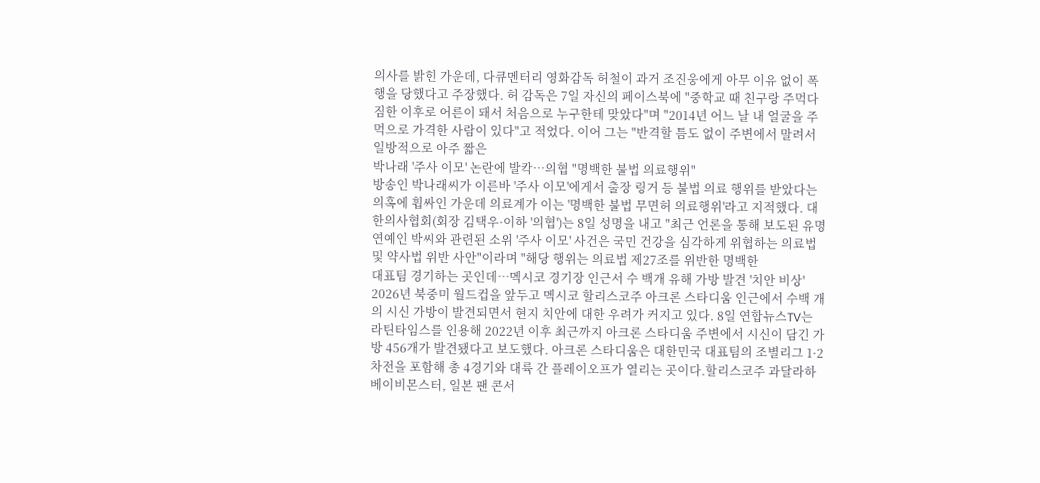의사를 밝힌 가운데, 다큐멘터리 영화감독 허철이 과거 조진웅에게 아무 이유 없이 폭행을 당했다고 주장했다. 허 감독은 7일 자신의 페이스북에 "중학교 때 친구랑 주먹다짐한 이후로 어른이 돼서 처음으로 누구한테 맞았다"며 "2014년 어느 날 내 얼굴을 주먹으로 가격한 사람이 있다"고 적었다. 이어 그는 "반격할 틈도 없이 주변에서 말려서 일방적으로 아주 짧은
박나래 '주사 이모' 논란에 발칵…의협 "명백한 불법 의료행위"
방송인 박나래씨가 이른바 '주사 이모'에게서 출장 링거 등 불법 의료 행위를 받았다는 의혹에 휩싸인 가운데 의료계가 이는 '명백한 불법 무면허 의료행위'라고 지적했다. 대한의사협회(회장 김택우·이하 '의협')는 8일 성명을 내고 "최근 언론을 통해 보도된 유명 연예인 박씨와 관련된 소위 '주사 이모' 사건은 국민 건강을 심각하게 위협하는 의료법 및 약사법 위반 사안"이라며 "해당 행위는 의료법 제27조를 위반한 명백한
대표팀 경기하는 곳인데…멕시코 경기장 인근서 수 백개 유해 가방 발견 '치안 비상'
2026년 북중미 월드컵을 앞두고 멕시코 할리스코주 아크론 스타디움 인근에서 수백 개의 시신 가방이 발견되면서 현지 치안에 대한 우려가 커지고 있다. 8일 연합뉴스TV는 라틴타임스를 인용해 2022년 이후 최근까지 아크론 스타디움 주변에서 시신이 담긴 가방 456개가 발견됐다고 보도했다. 아크론 스타디움은 대한민국 대표팀의 조별리그 1·2차전을 포함해 총 4경기와 대륙 간 플레이오프가 열리는 곳이다.할리스코주 과달라하
베이비몬스터, 일본 팬 콘서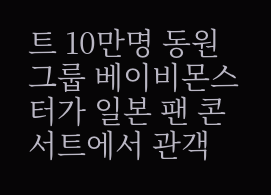트 10만명 동원
그룹 베이비몬스터가 일본 팬 콘서트에서 관객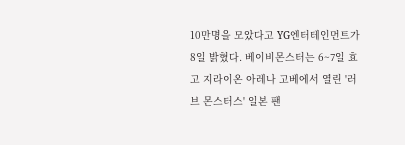10만명을 모았다고 YG엔터테인먼트가 8일 밝혔다. 베이비몬스터는 6~7일 효고 지라이온 아레나 고베에서 열린 '러브 몬스터스' 일본 팬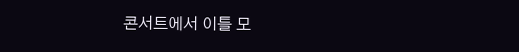콘서트에서 이틀 모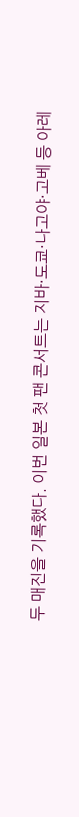두 매진을 기록했다. 이번 일본 첫 팬 콘서트는 지바·도쿄·나고야·고베 등 아레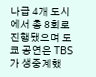나급 4개 도시에서 총 8회로 진행됐으며 도쿄 공연은 TBS가 생중계했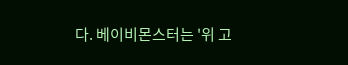다. 베이비몬스터는 '위 고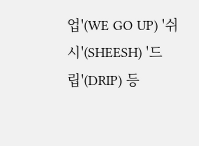업'(WE GO UP) '쉬시'(SHEESH) '드립'(DRIP) 등